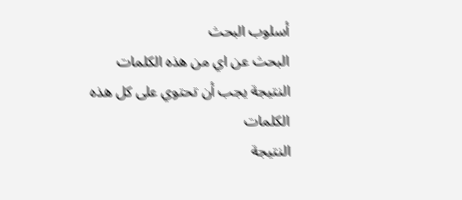أسلوب البحث
البحث عن اي من هذه الكلمات
النتيجة يجب أن تحتوي على كل هذه الكلمات
النتيجة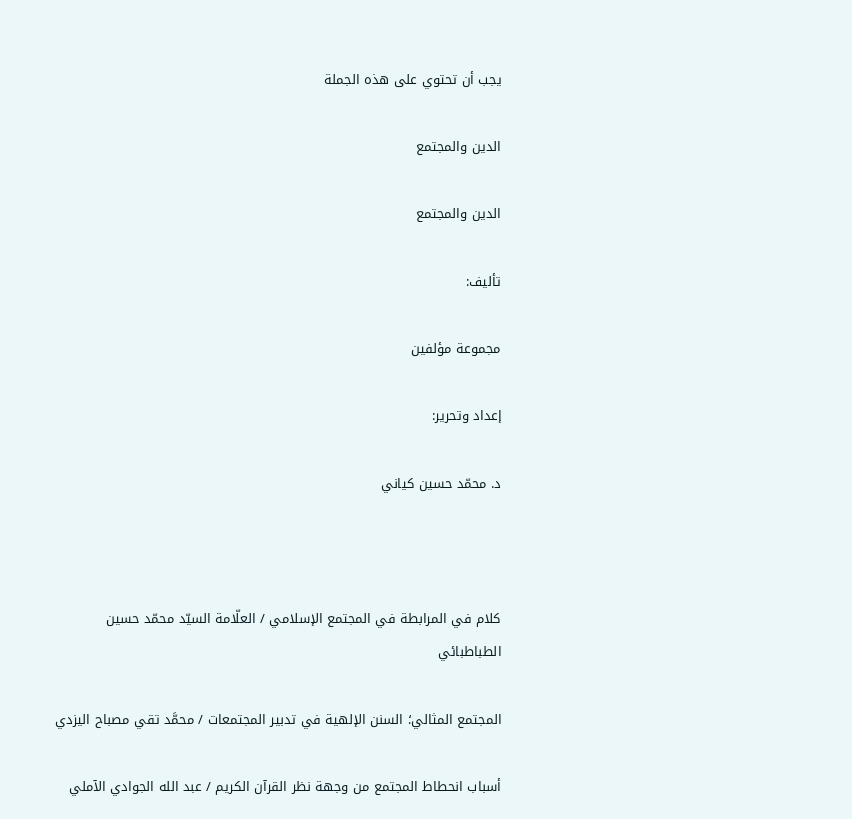يجب أن تحتوي على هذه الجملة

الدين والمجتمع

الدين والمجتمع

تأليف:

مجموعة مؤلفين

إعداد وتحریر:

د. محمّد حسین کیاني



كلام في المرابطة في المجتمع الإسلامي / العلّامة السیّد محمّد حسین الطباطبائي

المجتمع المثالي؛ السنن الإلهية في تدبير المجتمعات / محمَّد تقي مصباح اليزدي

أسباب انحطاط المجتمع من وجهة نظر القرآن الكريم / عبد الله الجوادي الآملي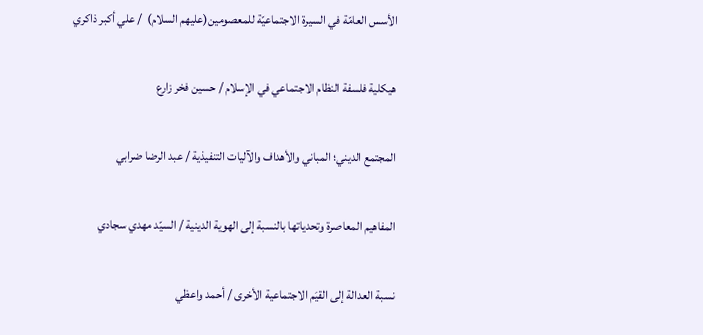الأسس العامّة في السيرة الاجتماعيّة للمعصومين(عليهم السلام)  / علي أكبر ذاكري

هيكلية فلسفة النظام الاجتماعي في الإسلام / حسين فخر زارع

المجتمع الديني؛ المباني والأهداف والآليات التنفيذية / عبد الرضا ضرابي

المفاهيم المعاصرة وتحدياتها بالنسبة إلى الهوية الدينية / السيّد مهدي سجادي

نسبة العدالة إلى القيَم الاجتماعية الأخرى / أحمد واعظي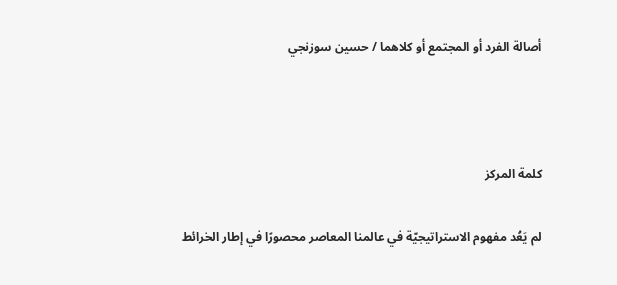أصالة الفرد أو المجتمع أو كلاهما / حسين سوزنجي



كلمة المركز

لم يَعُد مفهوم الاستراتيجيّة في عالمنا المعاصر محصورًا في إطار الخرائط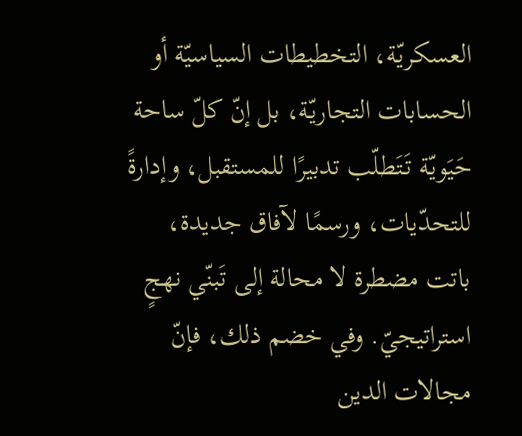العسكريّة، التخطيطات السياسيّة أو الحسابات التجاريّة، بل إنّ كلّ ساحة حَيَويّة تَتَطلّب تدبيرًا للمستقبل، وإدارةً للتحدّيات، ورسمًا لآفاق جديدة، باتت مضطرة لا محالة إلى تَبنّي نهجٍ استراتيجيّ. وفي خضم ذلك، فإنّ مجالات الدين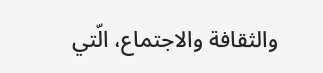والثقافة والاجتماع، الّتي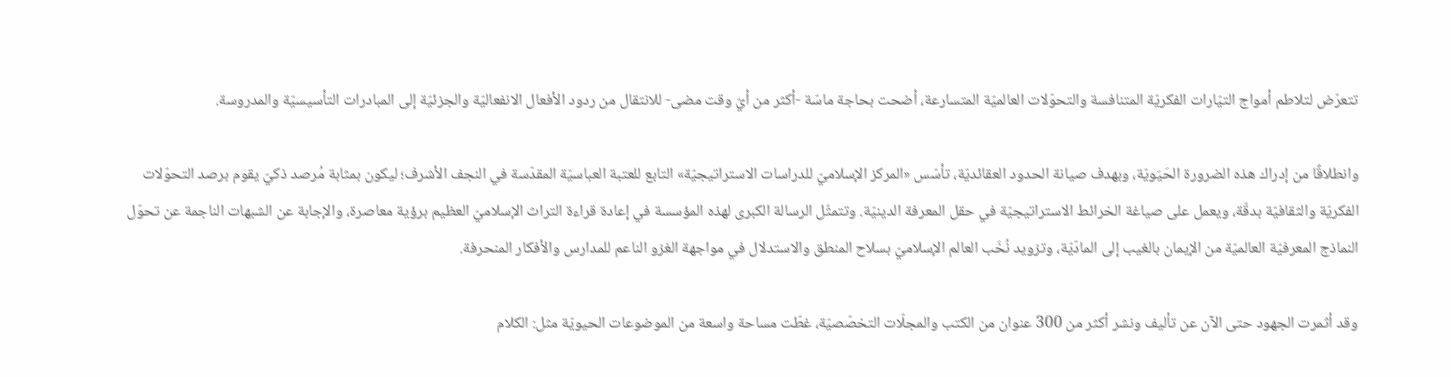تتعرّض لتلاطم أمواج التيّارات الفكريّة المتنافسة والتحوّلات العالميّة المتسارعة، أضحت بحاجة ماسّة -أكثر من أيّ وقت مضى- للانتقال من ردود الأفعال الانفعاليّة والجزئيّة إلى المبادرات التأسيسيّة والمدروسة.

وانطلاقًا من إدراك هذه الضرورة الحَيَويّة، وبهدف صيانة الحدود العقائديّة، تأسّس «المركز الإسلاميّ للدراسات الاستراتيجيّة» التابع للعتبة العباسيّة المقدّسة في النجف الأشرف؛ ليكون بمثابة مُرصد ذكيّ يقوم برصد التحوّلات الفكريّة والثقافيّة بدقّة، ويعمل على صياغة الخرائط الاستراتيجيّة في حقل المعرفة الدينيّة. وتتمثّل الرسالة الكبرى لهذه المؤسسة في إعادة قراءة التراث الإسلاميّ العظيم برؤية معاصرة، والإجابة عن الشبهات الناجمة عن تحوّل النماذج المعرفيّة العالميّة من الإيمان بالغيب إلى المادّيّة، وتزويد نُخَب العالم الإسلاميّ بسلاح المنطق والاستدلال في مواجهة الغزو الناعم للمدارس والأفكار المنحرفة.

وقد أثمرت الجهود حتى الآن عن تأليف ونشر أكثر من 300 عنوان من الكتب والمجلّات التخصّصيّة، غطّت مساحة واسعة من الموضوعات الحيويّة مثل: الكلام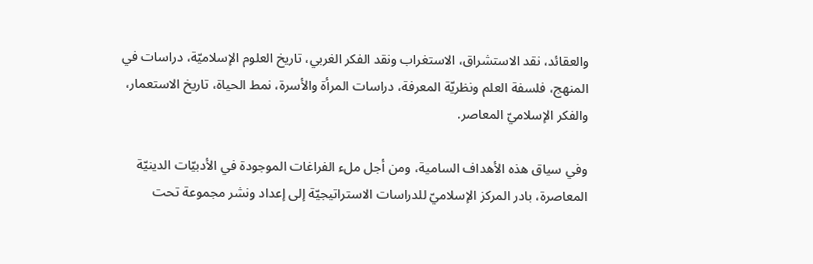والعقائد، نقد الاستشراق، الاستغراب ونقد الفكر الغربي، تاريخ العلوم الإسلاميّة، دراسات في المنهج، فلسفة العلم ونظريّة المعرفة، دراسات المرأة والأسرة، نمط الحياة، تاريخ الاستعمار، والفكر الإسلاميّ المعاصر.

وفي سياق هذه الأهداف السامية، ومن أجل ملء الفراغات الموجودة في الأدبيّات الدينيّة المعاصرة، بادر المركز الإسلاميّ للدراسات الاستراتيجيّة إلى إعداد ونشر مجموعة تحت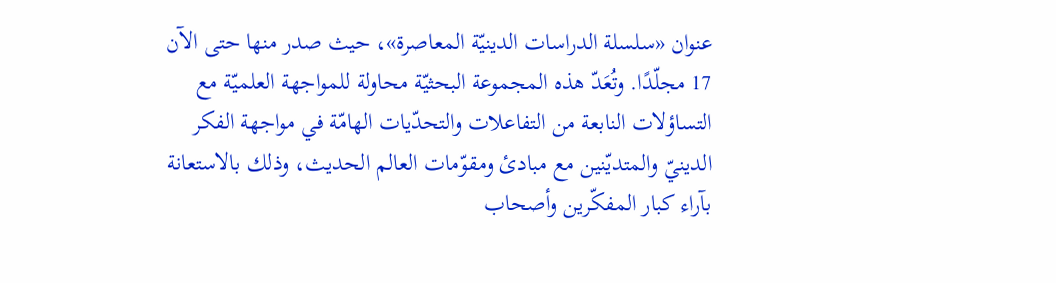عنوان «سلسلة الدراسات الدينيّة المعاصرة»، حيث صدر منها حتى الآن 17 مجلّدًا. وتُعَدّ هذه المجموعة البحثيّة محاولة للمواجهة العلميّة مع التساؤلات النابعة من التفاعلات والتحدّيات الهامّة في مواجهة الفكر الدينيّ والمتديّنين مع مبادئ ومقوّمات العالم الحديث، وذلك بالاستعانة بآراء كبار المفكّرين وأصحاب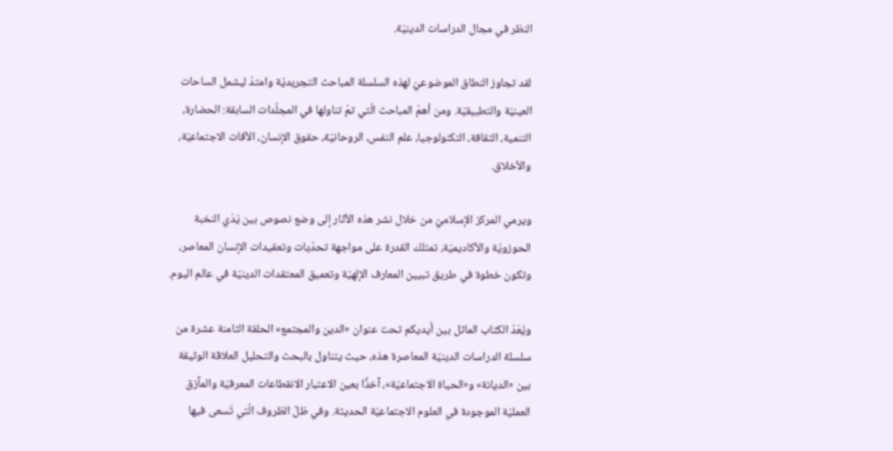النظر في مجال الدراسات الدينيّة.

لقد تجاوز النطاق الموضوعيّ لهذه السلسلة المباحث التجريديّة وامتدّ ليشمل الساحات العينيّة والتطبيقيّة. ومن أهمّ المباحث الّتي تمّ تناولها في المجلّدات السابقة: الحضارة، التنمية، الثقافة، التكنولوجيا، علم النفس، الروحانيّة، حقوق الإنسان، الآفات الاجتماعيّة، والأخلاق.

ويرمي المركز الإسلاميّ من خلال نشر هذه الآثار إلى وضع نصوص بين يَدَي النخبة الحوزويّة والأكاديميّة، تمتلك القدرة على مواجهة تحدّيات وتعقيدات الإنسان المعاصر، وتكون خطوة في طريق تبيين المعارف الإلهيّة وتعميق المعتقدات الدينيّة في عالم اليوم.

ويُعَدّ الكتاب الماثل بين أيديكم تحت عنوان «الدين والمجتمع» الحلقة الثامنة عشرة من سلسلة الدراسات الدينيّة المعاصرة هذه، حيث يتناول بالبحث والتحليل العلاقة الوثيقة بين «الديانة» و«الحياة الاجتماعيّة»، آخذًا بعين الاعتبار الانقطاعات المعرفيّة والمآزق العمليّة الموجودة في العلوم الاجتماعيّة الحديثة. وفي ظلّ الظروف الّتي تَسعى فيها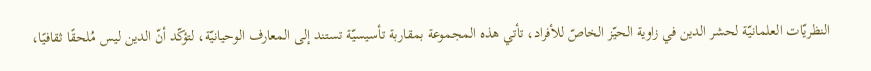النظريّات العلمانيّة لحشر الدين في زاوية الحيّز الخاصّ للأفراد، تأتي هذه المجموعة بمقاربة تأسيسيّة تستند إلى المعارف الوحيانيّة، لتؤكّد أنّ الدين ليس مُلحقًا ثقافيًا،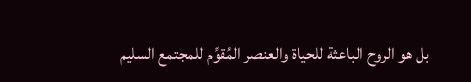بل هو الروح الباعثة للحياة والعنصر المُقوِّم للمجتمع السليم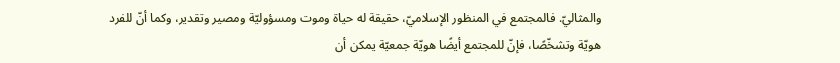والمثاليّ. فالمجتمع في المنظور الإسلاميّ، حقيقة له حياة وموت ومسؤوليّة ومصير وتقدير، وكما أنّ للفرد هويّة وتشخّصًا، فإنّ للمجتمع أيضًا هويّة جمعيّة يمكن أن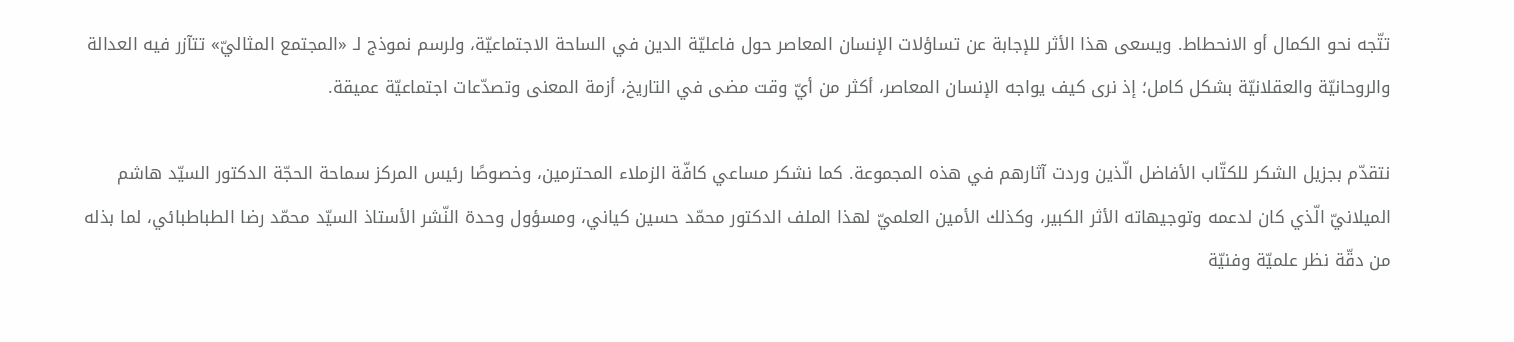تتّجه نحو الكمال أو الانحطاط. ويسعى هذا الأثر للإجابة عن تساؤلات الإنسان المعاصر حول فاعليّة الدين في الساحة الاجتماعيّة، ولرسم نموذج لـ «المجتمع المثاليّ» تتآزر فيه العدالة والروحانيّة والعقلانيّة بشكل كامل؛ إذ نرى كيف يواجه الإنسان المعاصر، أكثر من أيّ وقت مضى في التاريخ، أزمة المعنى وتصدّعات اجتماعيّة عميقة.

نتقدّم بجزيل الشكر للكتّاب الأفاضل الّذين وردت آثارهم في هذه المجموعة. كما نشكر مساعي كافّة الزملاء المحترمين، وخصوصًا رئيس المركز سماحة الحجّة الدكتور السيّد هاشم الميلانيّ الّذي كان لدعمه وتوجيهاته الأثر الكبير، وكذلك الأمين العلميّ لهذا الملف الدكتور محمّد حسين كياني، ومسؤول وحدة النّشر الأستاذ السيّد محمّد رضا الطباطبائي، لما بذله من دقّة نظر علميّة وفنيّة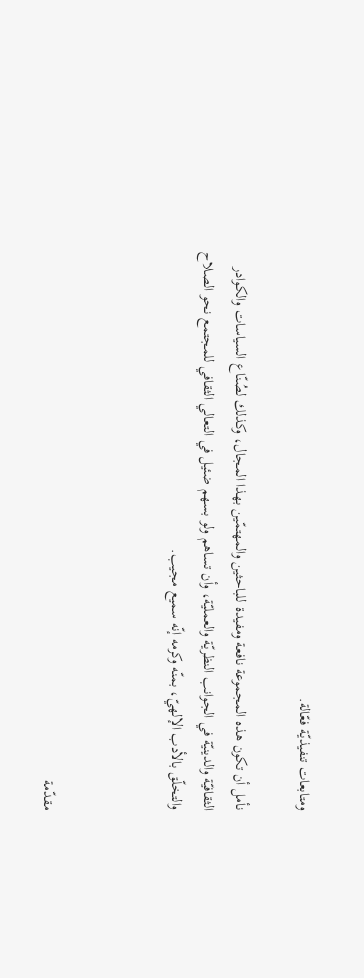ومتابعات تنفيذيّة فعّالة.

نأمل أن تكون هذه المجموعة نافعة ومفيدة للباحثين والمهتمّين بهذا المجال، وكذلك لصُنّاع السياسات والكوادر الثقافيّة والدينيّة في الجوانب النظريّة والعمليّة، وأن تساهم ولو بسهم ضئيل في التعالي الثقافي للمجتمع نحو الصلاح والتخلّق بالأدب الإلهيّ، بمنّه وكرمه إنّه سميع مجيب.



مقدّمة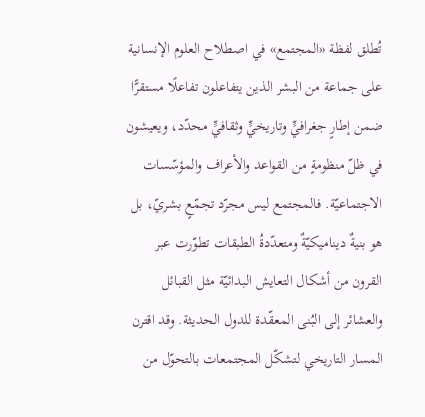تُطلق لفظة «المجتمع» في اصطلاح العلوم الإنسانية على جماعة من البشر الذين يتفاعلون تفاعلًا مستقرًّا ضمن إطارٍ جغرافيٍّ وتاريخيٍّ وثقافيٍّ محدّد، ويعيشون في ظلّ منظومةٍ من القواعد والأعراف والمؤسّسات الاجتماعيّة. فالمجتمع ليس مجرّد تجمّعٍ بشريّ، بل هو بنيةٌ ديناميكيّةٌ ومتعدّدةُ الطبقات تطوّرت عبر القرون من أشكال التعايش البدائيّة مثل القبائل والعشائر إلى البُنى المعقّدة للدول الحديثة. وقد اقترن المسار التاريخي لتشكّل المجتمعات بالتحوّل من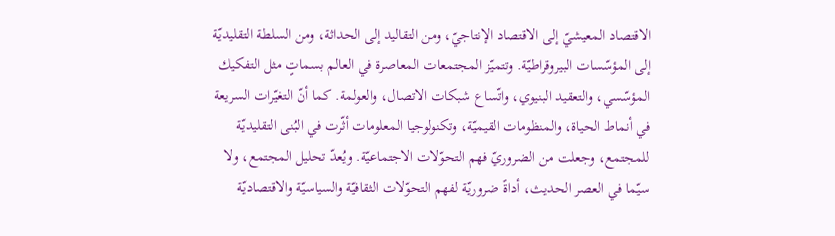الاقتصاد المعيشيّ إلى الاقتصاد الإنتاجيّ، ومن التقاليد إلى الحداثة، ومن السلطة التقليديّة إلى المؤسّسات البيروقراطيّة. وتتميّز المجتمعات المعاصرة في العالم بسماتٍ مثل التفكيك المؤسّسي، والتعقيد البنيوي، واتّساع شبكات الاتصال، والعولمة. كما أنّ التغيّرات السريعة في أنماط الحياة، والمنظومات القيميّة، وتكنولوجيا المعلومات أثّرت في البُنى التقليديّة للمجتمع، وجعلت من الضروريّ فهم التحوّلات الاجتماعيّة. ويُعدّ تحليل المجتمع، ولا سيّما في العصر الحديث، أداةً ضروريّة لفهم التحوّلات الثقافيّة والسياسيّة والاقتصاديّة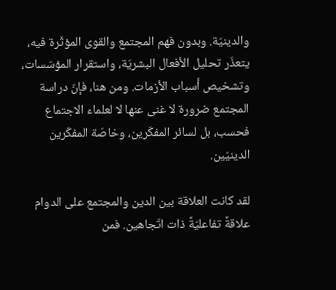والدينيّة. وبدون فهم المجتمع والقوى المؤثّرة فيه، يتعذّر تحليل الأفعال البشريّة، واستقرار المؤسّسات، وتشخيص أسباب الأزمات. ومن هنا، فإنّ دراسة المجتمع ضرورة لا غنى عنها لا لعلماء الاجتماع فحسب، بل لسائر المفكّرين، وخاصّة المفكّرين الدينيّين.

لقد كانت العلاقة بين الدين والمجتمع على الدوام علاقةً تفاعليّةً ذات اتّجاهين. فمن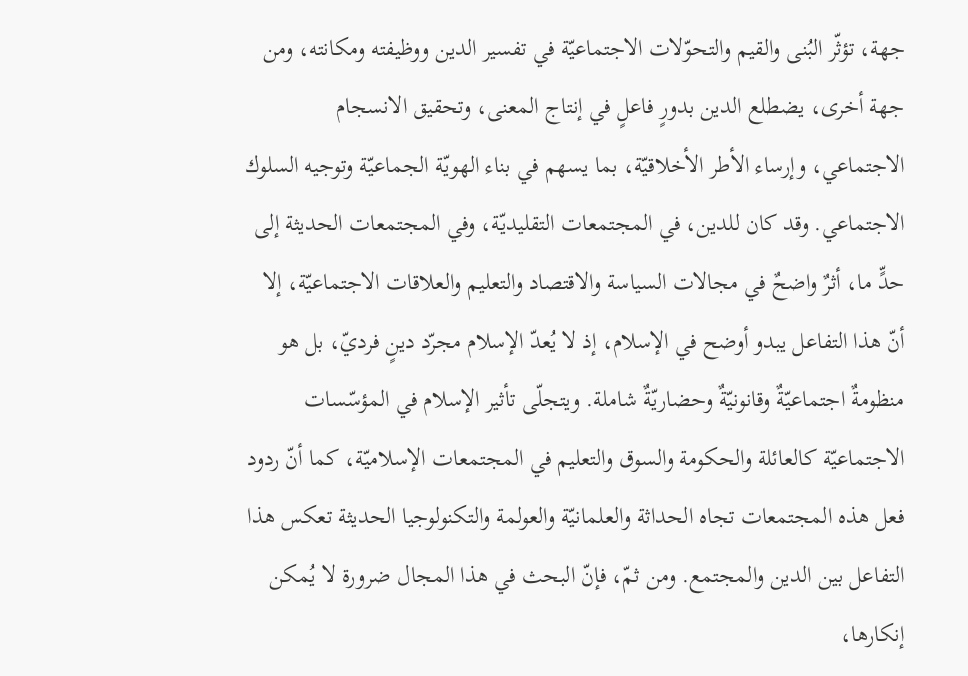جهة، تؤثّر البُنى والقيم والتحوّلات الاجتماعيّة في تفسير الدين ووظيفته ومكانته، ومن جهة أخرى، يضطلع الدين بدورٍ فاعلٍ في إنتاج المعنى، وتحقيق الانسجام الاجتماعي، وإرساء الأطر الأخلاقيّة، بما يسهم في بناء الهويّة الجماعيّة وتوجيه السلوك الاجتماعي. وقد كان للدين، في المجتمعات التقليديّة، وفي المجتمعات الحديثة إلى حدٍّ ما، أثرٌ واضحٌ في مجالات السياسة والاقتصاد والتعليم والعلاقات الاجتماعيّة، إلا أنّ هذا التفاعل يبدو أوضح في الإسلام، إذ لا يُعدّ الإسلام مجرّد دينٍ فرديّ، بل هو منظومةٌ اجتماعيّةٌ وقانونيّةٌ وحضاريّةٌ شاملة. ويتجلّى تأثير الإسلام في المؤسّسات الاجتماعيّة كالعائلة والحكومة والسوق والتعليم في المجتمعات الإسلاميّة، كما أنّ ردود فعل هذه المجتمعات تجاه الحداثة والعلمانيّة والعولمة والتكنولوجيا الحديثة تعكس هذا التفاعل بين الدين والمجتمع. ومن ثمّ، فإنّ البحث في هذا المجال ضرورة لا يُمكن إنكارها،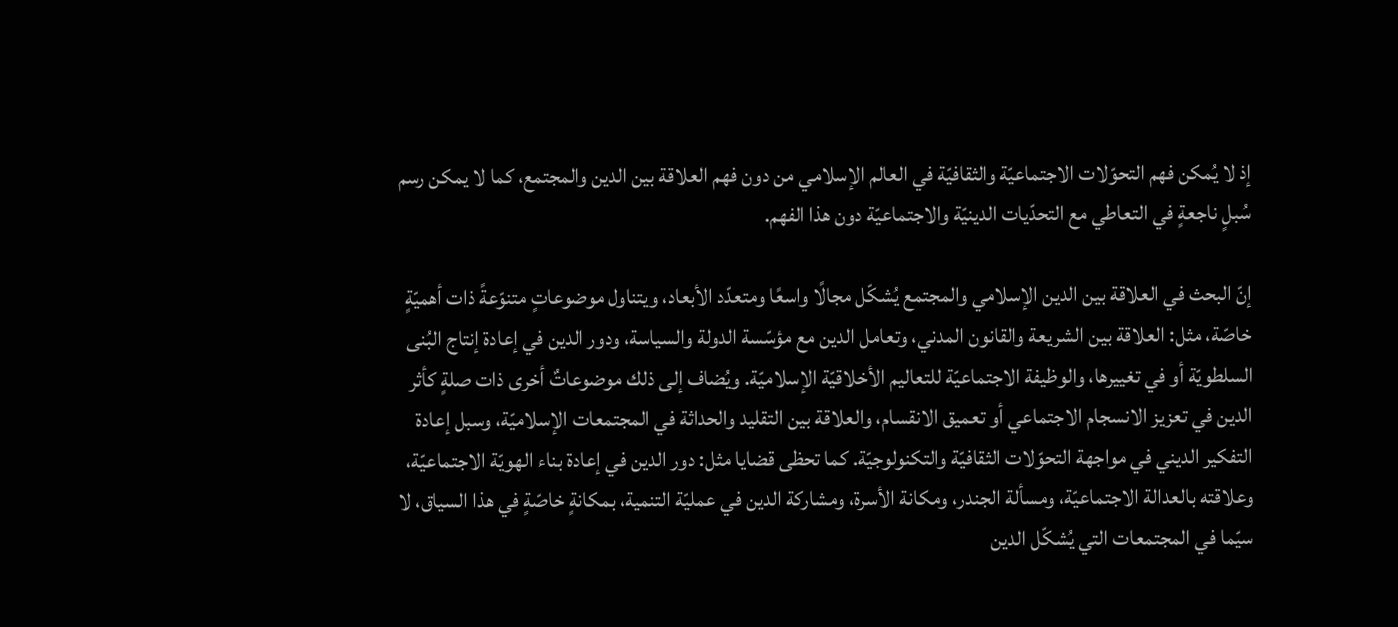إذ لا يُمكن فهم التحوّلات الاجتماعيّة والثقافيّة في العالم الإسلامي من دون فهم العلاقة بين الدين والمجتمع، كما لا يمكن رسم سُبلٍ ناجعةٍ في التعاطي مع التحدّيات الدينيّة والاجتماعيّة دون هذا الفهم.

إنّ البحث في العلاقة بين الدين الإسلامي والمجتمع يُشكّل مجالًا واسعًا ومتعدّد الأبعاد، ويتناول موضوعاتٍ متنوّعةً ذات أهميّةٍ خاصّة، مثل: العلاقة بين الشريعة والقانون المدني، وتعامل الدين مع مؤسّسة الدولة والسياسة، ودور الدين في إعادة إنتاج البُنى السلطويّة أو في تغييرها، والوظيفة الاجتماعيّة للتعاليم الأخلاقيّة الإسلاميّة. ويُضاف إلى ذلك موضوعاتٌ أخرى ذات صلةٍ كأثر الدين في تعزيز الانسجام الاجتماعي أو تعميق الانقسام، والعلاقة بين التقليد والحداثة في المجتمعات الإسلاميّة، وسبل إعادة التفكير الديني في مواجهة التحوّلات الثقافيّة والتكنولوجيّة. كما تحظى قضايا مثل: دور الدين في إعادة بناء الهويّة الاجتماعيّة، وعلاقته بالعدالة الاجتماعيّة، ومسألة الجندر، ومكانة الأسرة، ومشاركة الدين في عمليّة التنمية، بمكانةٍ خاصّةٍ في هذا السياق، لا سيّما في المجتمعات التي يُشكّل الدين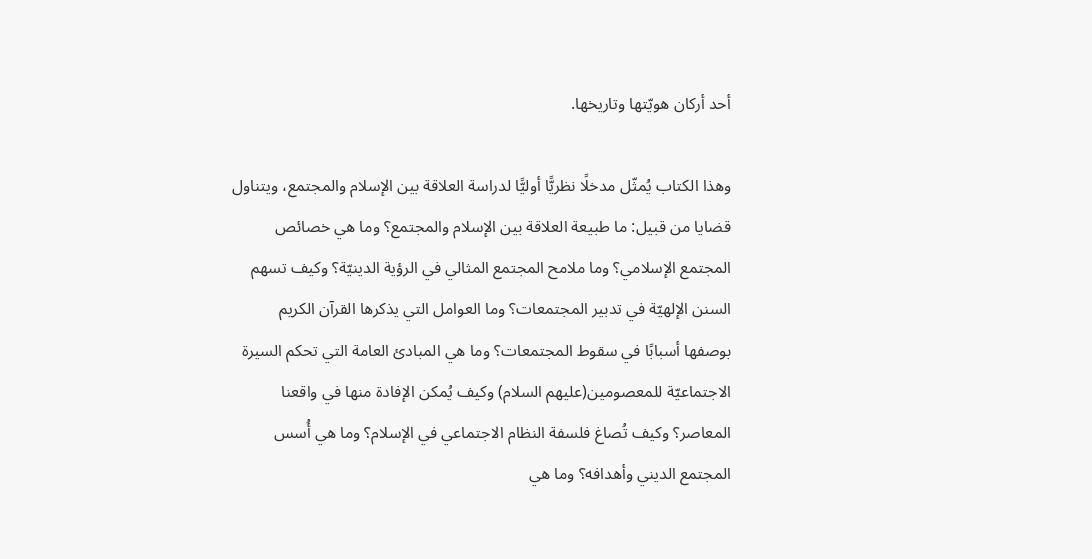أحد أركان هويّتها وتاريخها.

وهذا الكتاب يُمثّل مدخلًا نظريًّا أوليًّا لدراسة العلاقة بين الإسلام والمجتمع، ويتناول قضايا من قبيل: ما طبيعة العلاقة بين الإسلام والمجتمع؟ وما هي خصائص المجتمع الإسلامي؟ وما ملامح المجتمع المثالي في الرؤية الدينيّة؟ وكيف تسهم السنن الإلهيّة في تدبير المجتمعات؟ وما العوامل التي يذكرها القرآن الكريم بوصفها أسبابًا في سقوط المجتمعات؟ وما هي المبادئ العامة التي تحكم السيرة الاجتماعيّة للمعصومين(عليهم السلام) وكيف يُمكن الإفادة منها في واقعنا المعاصر؟ وكيف تُصاغ فلسفة النظام الاجتماعي في الإسلام؟ وما هي أُسس المجتمع الديني وأهدافه؟ وما هي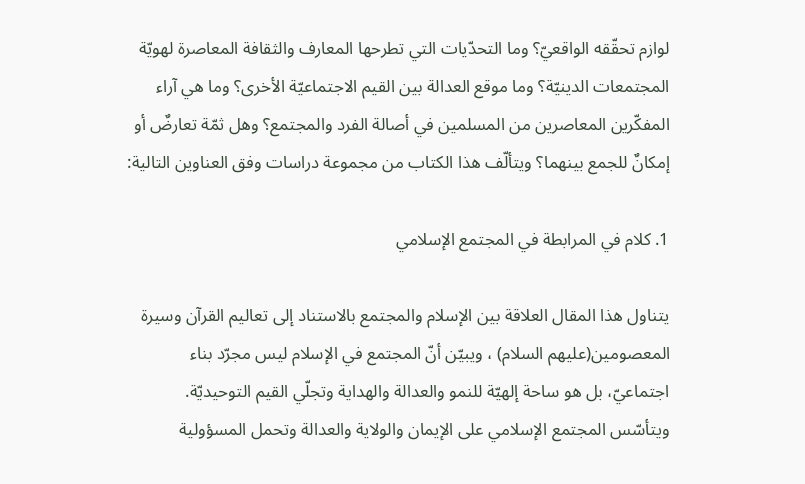لوازم تحقّقه الواقعيّ؟ وما التحدّيات التي تطرحها المعارف والثقافة المعاصرة لهويّة المجتمعات الدينيّة؟ وما موقع العدالة بين القيم الاجتماعيّة الأخرى؟ وما هي آراء المفكّرين المعاصرين من المسلمين في أصالة الفرد والمجتمع؟ وهل ثمّة تعارضٌ أو إمكانٌ للجمع بينهما؟ ويتألّف هذا الكتاب من مجموعة دراسات وفق العناوين التالية:

1. كلام في المرابطة في المجتمع الإسلامي

يتناول هذا المقال العلاقة بين الإسلام والمجتمع بالاستناد إلى تعاليم القرآن وسيرة المعصومين(عليهم السلام) ، ويبيّن أنّ المجتمع في الإسلام ليس مجرّد بناء اجتماعيّ، بل هو ساحة إلهيّة للنمو والعدالة والهداية وتجلّي القيم التوحيديّة. ويتأسّس المجتمع الإسلامي على الإيمان والولاية والعدالة وتحمل المسؤولية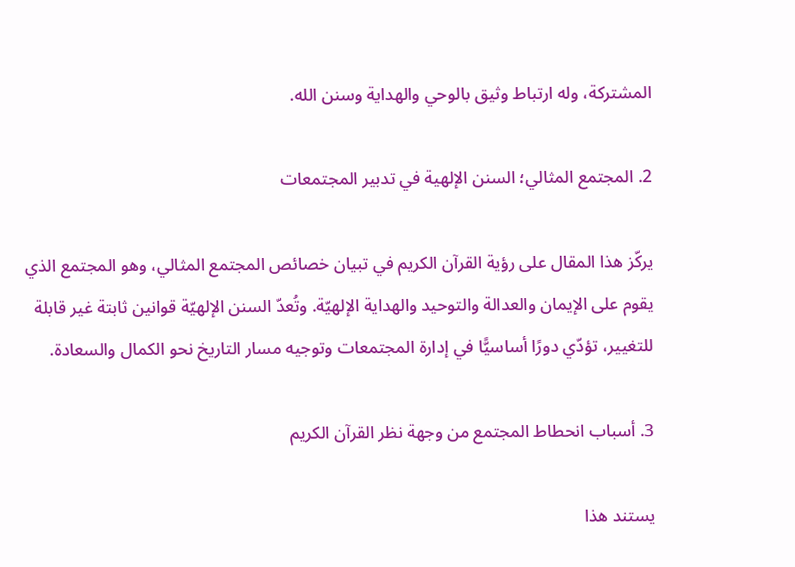المشتركة، وله ارتباط وثيق بالوحي والهداية وسنن الله.

2. المجتمع المثالي؛ السنن الإلهية في تدبير المجتمعات

يركّز هذا المقال على رؤية القرآن الكريم في تبيان خصائص المجتمع المثالي، وهو المجتمع الذي يقوم على الإيمان والعدالة والتوحيد والهداية الإلهيّة. وتُعدّ السنن الإلهيّة قوانين ثابتة غير قابلة للتغيير، تؤدّي دورًا أساسيًّا في إدارة المجتمعات وتوجيه مسار التاريخ نحو الكمال والسعادة.

3. أسباب انحطاط المجتمع من وجهة نظر القرآن الكريم

يستند هذا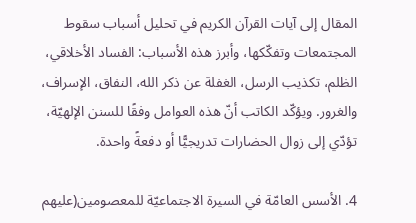المقال إلى آيات القرآن الكريم في تحليل أسباب سقوط المجتمعات وتفكّكها، وأبرز هذه الأسباب: الفساد الأخلاقي، الظلم، تكذيب الرسل، الغفلة عن ذكر الله، النفاق، الإسراف، والغرور. ويؤكّد الكاتب أنّ هذه العوامل وفقًا للسنن الإلهيّة، تؤدّي إلى زوال الحضارات تدريجيًّا أو دفعةً واحدة.

4. الأسس العامّة في السيرة الاجتماعيّة للمعصومين(عليهم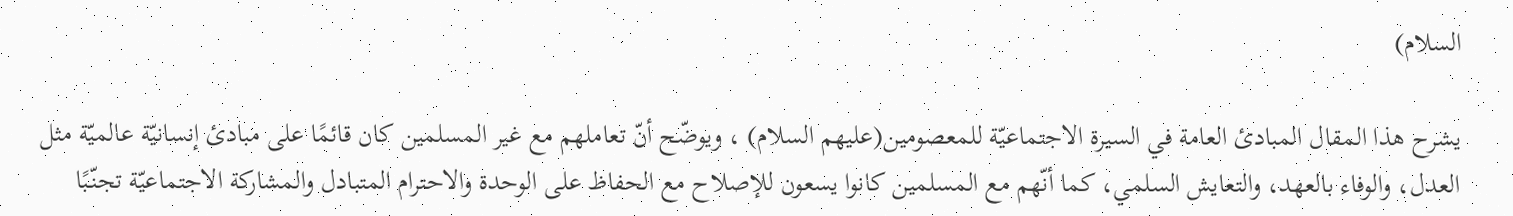السلام)

يشرح هذا المقال المبادئ العامة في السيرة الاجتماعيّة للمعصومين(عليهم السلام) ، ويوضّح أنّ تعاملهم مع غير المسلمين كان قائمًا على مبادئ إنسانيّة عالميّة مثل العدل، والوفاء بالعهد، والتعايش السلمي، كما أنّهم مع المسلمين كانوا يسعون للإصلاح مع الحفاظ على الوحدة والاحترام المتبادل والمشاركة الاجتماعيّة تجنّبًا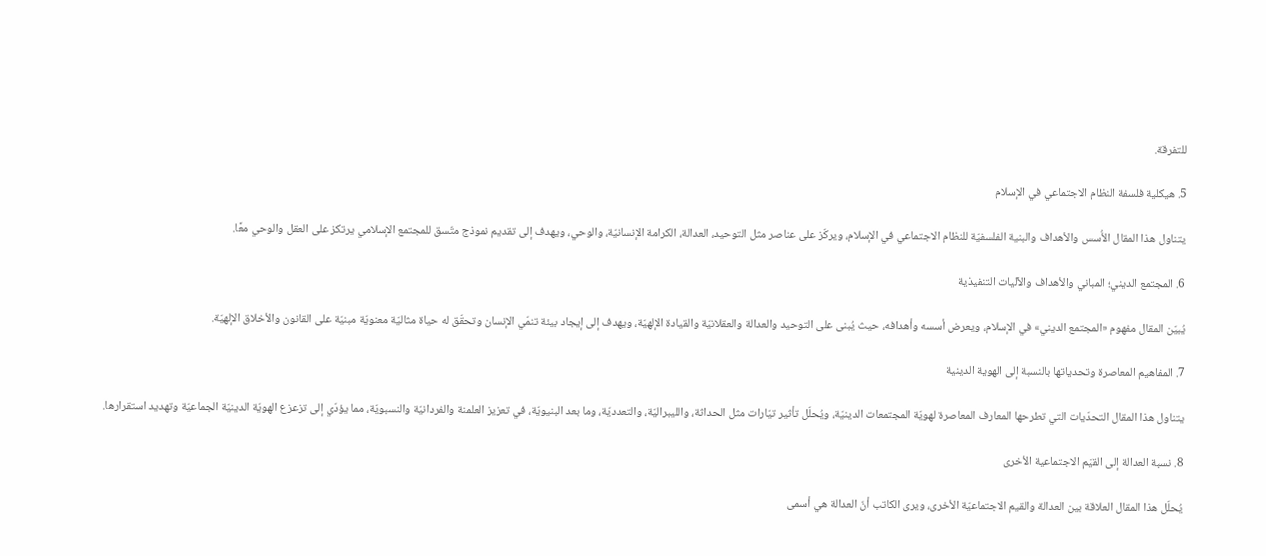للتفرقة.

5. هيكلية فلسفة النظام الاجتماعي في الإسلام

يتناول هذا المقال الأُسس والأهداف والبنية الفلسفيّة للنظام الاجتماعي في الإسلام، ويركّز على عناصر مثل التوحيد، العدالة، الكرامة الإنسانيّة، والوحي، ويهدف إلى تقديم نموذج متّسق للمجتمع الإسلامي يرتكز على العقل والوحي معًا.

6. المجتمع الديني؛ المباني والأهداف والآليات التنفيذية

يُبيّن المقال مفهوم «المجتمع الديني» في الإسلام، ويعرض أسسه وأهدافه، حيث يُبنى على التوحيد والعدالة والعقلانيّة والقيادة الإلهيّة، ويهدف إلى إيجاد بيئة تنمّي الإنسان وتحقّق له حياة مثاليّة معنويّة مبنيّة على القانون والأخلاق الإلهيّة.

7. المفاهيم المعاصرة وتحدياتها بالنسبة إلى الهوية الدينية

يتناول هذا المقال التحدّيات التي تطرحها المعارف المعاصرة لهويّة المجتمعات الدينيّة، ويُحلّل تأثير تيّارات مثل الحداثة، والليبراليّة، والتعدديّة، وما بعد البنيويّة، في تعزيز العلمنة والفردانيّة والنسبويّة، مما يؤدّي إلى تزعزع الهويّة الدينيّة الجماعيّة وتهديد استقرارها.

8. نسبة العدالة إلى القيَم الاجتماعية الأخرى

يُحلّل هذا المقال العلاقة بين العدالة والقيم الاجتماعيّة الأخرى، ويرى الكاتب أنّ العدالة هي أسمى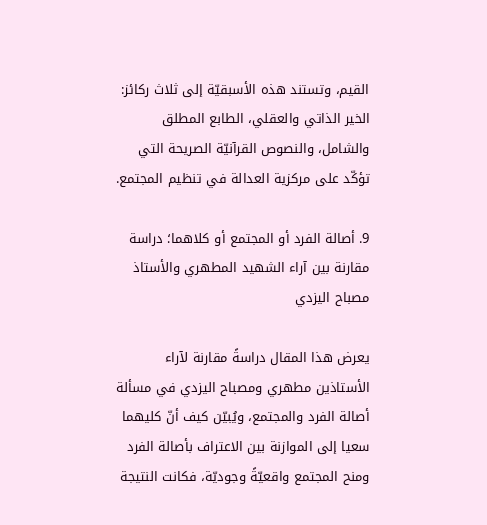القيم، وتستند هذه الأسبقيّة إلى ثلاث ركائز: الخير الذاتي والعقلي، الطابع المطلق والشامل، والنصوص القرآنيّة الصريحة التي تؤكّد على مركزية العدالة في تنظيم المجتمع.

9. أصالة الفرد أو المجتمع أو كلاهما؛ دراسة مقارنة بين آراء الشهيد المطهري والأستاذ مصباح اليزدي

يعرض هذا المقال دراسةً مقارنة لآراء الأستاذين مطهري ومصباح اليزدي في مسألة أصالة الفرد والمجتمع، ويُبيّن كيف أنّ كليهما سعيا إلى الموازنة بين الاعتراف بأصالة الفرد ومنح المجتمع واقعيّةً وجوديّة، فكانت النتيجة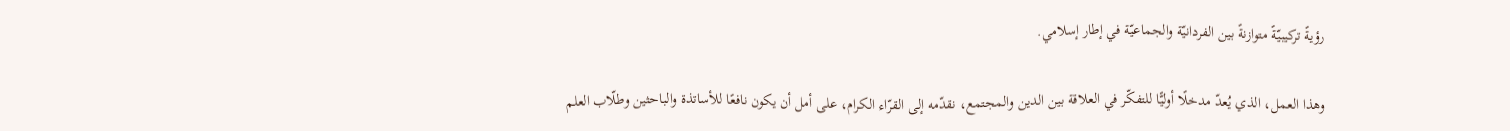رؤيةً تركيبيّةً متوازنةً بين الفردانيّة والجماعيّة في إطار إسلامي.

وهذا العمل، الذي يُعدّ مدخلًا أوليًّا للتفكّر في العلاقة بين الدين والمجتمع، نقدّمه إلى القرّاء الكرام، على أمل أن يكون نافعًا للأساتذة والباحثين وطلّاب العلم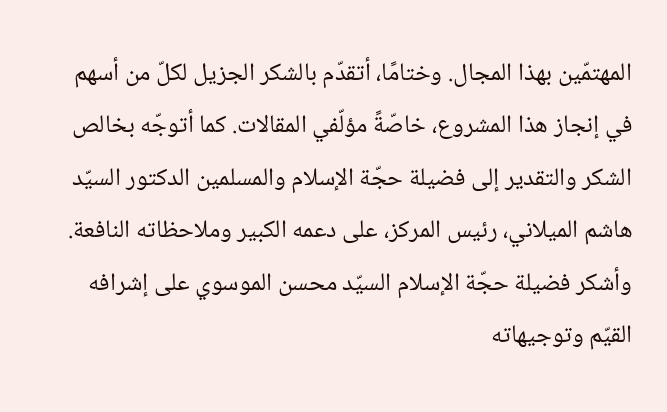المهتمّين بهذا المجال. وختامًا، أتقدّم بالشكر الجزيل لكلّ من أسهم في إنجاز هذا المشروع، خاصّةً مؤلّفي المقالات. كما أتوجّه بخالص الشكر والتقدير إلى فضيلة حجّة الإسلام والمسلمين الدكتور السيّد هاشم الميلاني، رئيس المركز، على دعمه الكبير وملاحظاته النافعة. وأشكر فضيلة حجّة الإسلام السيّد محسن الموسوي على إشرافه القيّم وتوجيهاته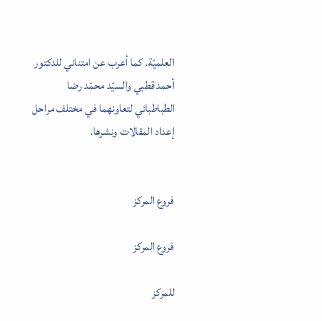العلميّة. كما أعرب عن امتناني للدكتور أحمد قطبي والسيّد محمّد رضا الطباطبائي لتعاونهما في مختلف مراحل إعداد المقالات ونشرها.


فروع المركز

فروع المركز

للمركز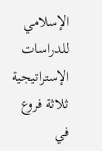الإسلامي للدراسات الإستراتيجية ثلاثة فروع في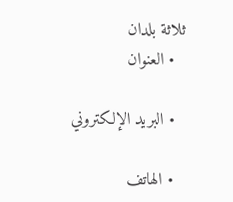ثلاثة بلدان
  • العنوان

  • البريد الإلكتروني

  • الهاتف